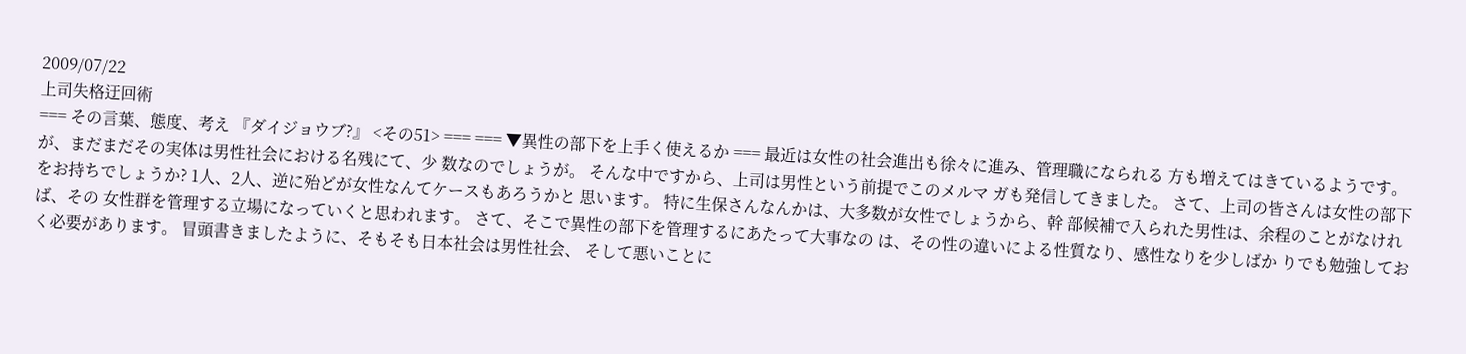2009/07/22
上司失格迂回術
=== その言葉、態度、考え 『ダイジョウブ?』 <その51> === === ▼異性の部下を上手く使えるか === 最近は女性の社会進出も徐々に進み、管理職になられる 方も増えてはきているようです。 が、まだまだその実体は男性社会における名残にて、少 数なのでしょうが。 そんな中ですから、上司は男性という前提でこのメルマ ガも発信してきました。 さて、上司の皆さんは女性の部下をお持ちでしょうか? 1人、2人、逆に殆どが女性なんてケースもあろうかと 思います。 特に生保さんなんかは、大多数が女性でしょうから、幹 部候補で入られた男性は、余程のことがなければ、その 女性群を管理する立場になっていくと思われます。 さて、そこで異性の部下を管理するにあたって大事なの は、その性の違いによる性質なり、感性なりを少しばか りでも勉強しておく必要があります。 冒頭書きましたように、そもそも日本社会は男性社会、 そして悪いことに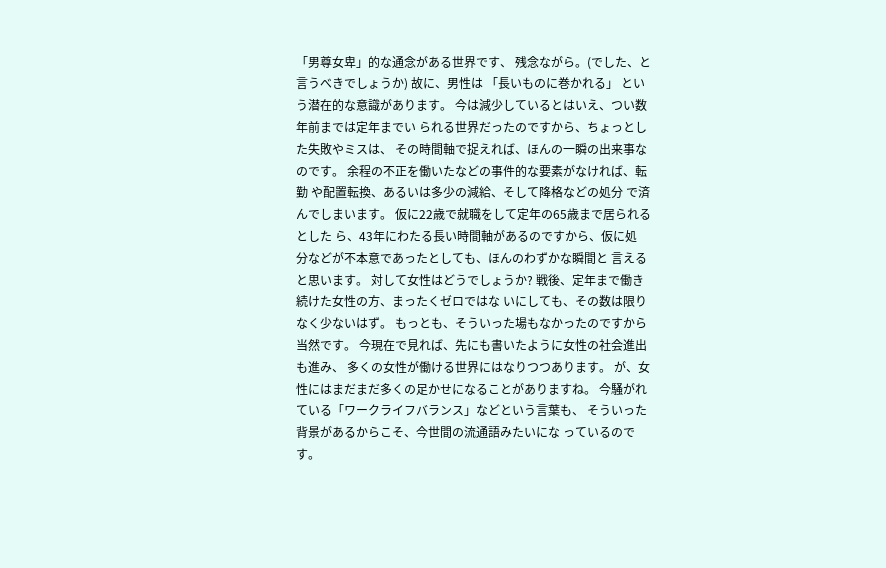「男尊女卑」的な通念がある世界です、 残念ながら。(でした、と言うべきでしょうか) 故に、男性は 「長いものに巻かれる」 という潜在的な意識があります。 今は減少しているとはいえ、つい数年前までは定年までい られる世界だったのですから、ちょっとした失敗やミスは、 その時間軸で捉えれば、ほんの一瞬の出来事なのです。 余程の不正を働いたなどの事件的な要素がなければ、転勤 や配置転換、あるいは多少の減給、そして降格などの処分 で済んでしまいます。 仮に22歳で就職をして定年の65歳まで居られるとした ら、43年にわたる長い時間軸があるのですから、仮に処 分などが不本意であったとしても、ほんのわずかな瞬間と 言えると思います。 対して女性はどうでしょうか? 戦後、定年まで働き続けた女性の方、まったくゼロではな いにしても、その数は限りなく少ないはず。 もっとも、そういった場もなかったのですから当然です。 今現在で見れば、先にも書いたように女性の社会進出も進み、 多くの女性が働ける世界にはなりつつあります。 が、女性にはまだまだ多くの足かせになることがありますね。 今騒がれている「ワークライフバランス」などという言葉も、 そういった背景があるからこそ、今世間の流通語みたいにな っているのです。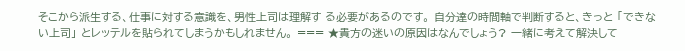そこから派生する、仕事に対する意識を、男性上司は理解す る必要があるのです。 自分達の時間軸で判断すると、きっと 「できない上司」 とレッテルを貼られてしまうかもしれません。 === ★貴方の迷いの原因はなんでしょう? 一緒に考えて解決して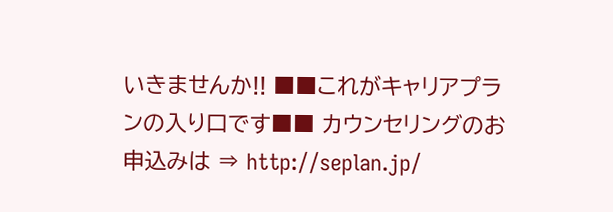いきませんか!! ■■これがキャリアプランの入り口です■■ カウンセリングのお申込みは ⇒ http://seplan.jp/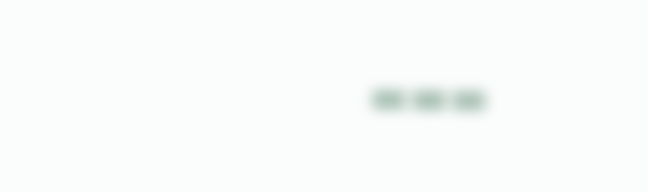===